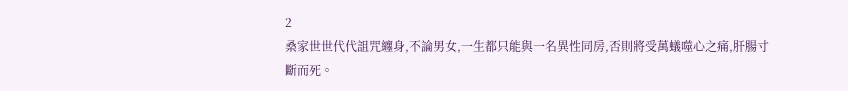2
桑家世世代代詛咒纏身,不論男女,一生都只能與一名異性同房,否則將受萬蟻噬心之痛,肝腸寸斷而死。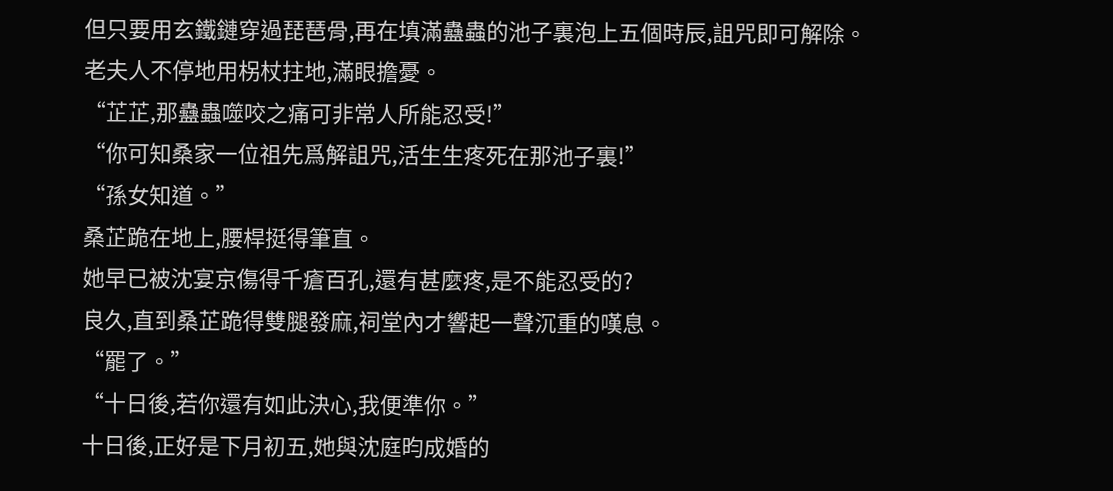但只要用玄鐵鏈穿過琵琶骨,再在填滿蠱蟲的池子裏泡上五個時辰,詛咒即可解除。
老夫人不停地用柺杖拄地,滿眼擔憂。
“芷芷,那蠱蟲噬咬之痛可非常人所能忍受!”
“你可知桑家一位祖先爲解詛咒,活生生疼死在那池子裏!”
“孫女知道。”
桑芷跪在地上,腰桿挺得筆直。
她早已被沈宴京傷得千瘡百孔,還有甚麼疼,是不能忍受的?
良久,直到桑芷跪得雙腿發麻,祠堂內才響起一聲沉重的嘆息。
“罷了。”
“十日後,若你還有如此決心,我便準你。”
十日後,正好是下月初五,她與沈庭昀成婚的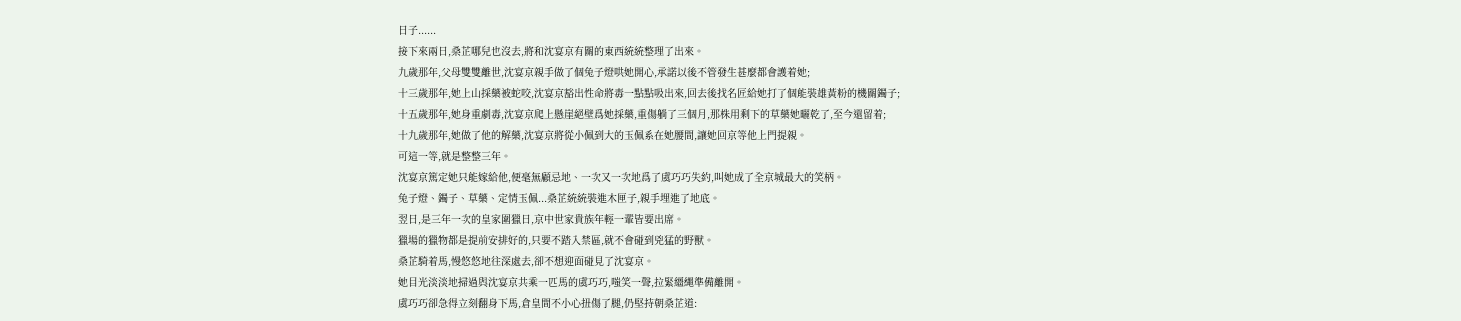日子......
接下來兩日,桑芷哪兒也沒去,將和沈宴京有關的東西統統整理了出來。
九歲那年,父母雙雙離世,沈宴京親手做了個兔子燈哄她開心,承諾以後不管發生甚麼都會護着她;
十三歲那年,她上山採藥被蛇咬,沈宴京豁出性命將毒一點點吸出來,回去後找名匠給她打了個能裝雄黃粉的機關鐲子;
十五歲那年,她身重劇毒,沈宴京爬上懸崖絕壁爲她採藥,重傷躺了三個月,那株用剩下的草藥她曬乾了,至今還留着;
十九歲那年,她做了他的解藥,沈宴京將從小佩到大的玉佩系在她腰間,讓她回京等他上門提親。
可這一等,就是整整三年。
沈宴京篤定她只能嫁給他,便毫無顧忌地、一次又一次地爲了虞巧巧失約,叫她成了全京城最大的笑柄。
兔子燈、鐲子、草藥、定情玉佩...桑芷統統裝進木匣子,親手埋進了地底。
翌日,是三年一次的皇家圍獵日,京中世家貴族年輕一輩皆要出席。
獵場的獵物都是提前安排好的,只要不踏入禁區,就不會碰到兇猛的野獸。
桑芷騎着馬,慢悠悠地往深處去,卻不想迎面碰見了沈宴京。
她目光淡淡地掃過與沈宴京共乘一匹馬的虞巧巧,嗤笑一聲,拉緊繮繩準備離開。
虞巧巧卻急得立刻翻身下馬,倉皇間不小心扭傷了腿,仍堅持朝桑芷道: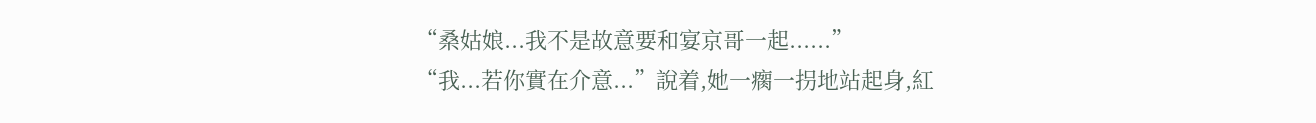“桑姑娘...我不是故意要和宴京哥一起......”
“我...若你實在介意...”說着,她一瘸一拐地站起身,紅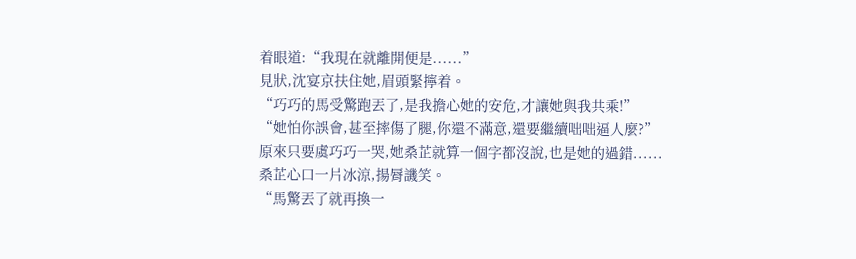着眼道:“我現在就離開便是......”
見狀,沈宴京扶住她,眉頭緊擰着。
“巧巧的馬受驚跑丟了,是我擔心她的安危,才讓她與我共乘!”
“她怕你誤會,甚至摔傷了腿,你還不滿意,還要繼續咄咄逼人麼?”
原來只要虞巧巧一哭,她桑芷就算一個字都沒說,也是她的過錯......
桑芷心口一片冰涼,揚脣譏笑。
“馬驚丟了就再換一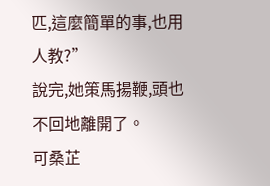匹,這麼簡單的事,也用人教?”
說完,她策馬揚鞭,頭也不回地離開了。
可桑芷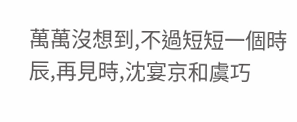萬萬沒想到,不過短短一個時辰,再見時,沈宴京和虞巧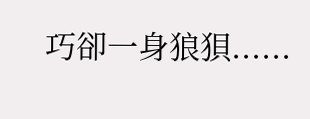巧卻一身狼狽......